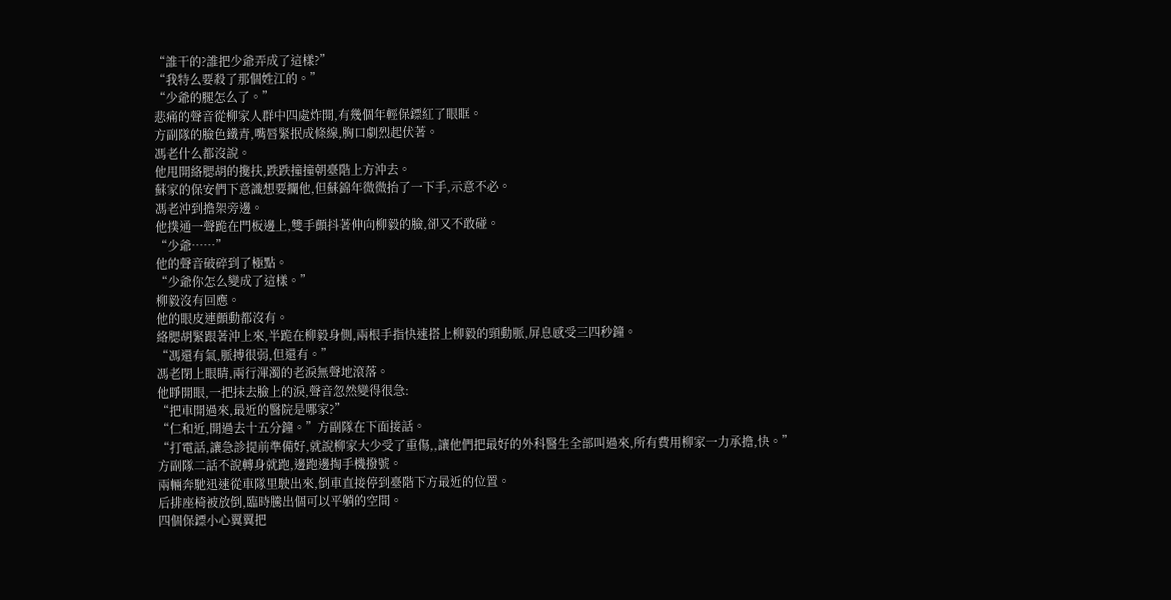“誰干的?誰把少爺弄成了這樣?”
“我特么要殺了那個姓江的。”
“少爺的腿怎么了。”
悲痛的聲音從柳家人群中四處炸開,有幾個年輕保鏢紅了眼眶。
方副隊的臉色鐵青,嘴唇緊抿成條線,胸口劇烈起伏著。
馮老什么都沒說。
他甩開絡腮胡的攙扶,跌跌撞撞朝臺階上方沖去。
蘇家的保安們下意識想要攔他,但蘇錦年微微抬了一下手,示意不必。
馮老沖到擔架旁邊。
他撲通一聲跪在門板邊上,雙手顫抖著伸向柳毅的臉,卻又不敢碰。
“少爺……”
他的聲音破碎到了極點。
“少爺你怎么變成了這樣。”
柳毅沒有回應。
他的眼皮連顫動都沒有。
絡腮胡緊跟著沖上來,半跪在柳毅身側,兩根手指快速搭上柳毅的頸動脈,屏息感受三四秒鐘。
“馮還有氣,脈搏很弱,但還有。”
馮老閉上眼睛,兩行渾濁的老淚無聲地滾落。
他睜開眼,一把抹去臉上的淚,聲音忽然變得很急:
“把車開過來,最近的醫院是哪家?”
“仁和近,開過去十五分鐘。”方副隊在下面接話。
“打電話,讓急診提前準備好,就說柳家大少受了重傷,,讓他們把最好的外科醫生全部叫過來,所有費用柳家一力承擔,快。”
方副隊二話不說轉身就跑,邊跑邊掏手機撥號。
兩輛奔馳迅速從車隊里駛出來,倒車直接停到臺階下方最近的位置。
后排座椅被放倒,臨時騰出個可以平躺的空間。
四個保鏢小心翼翼把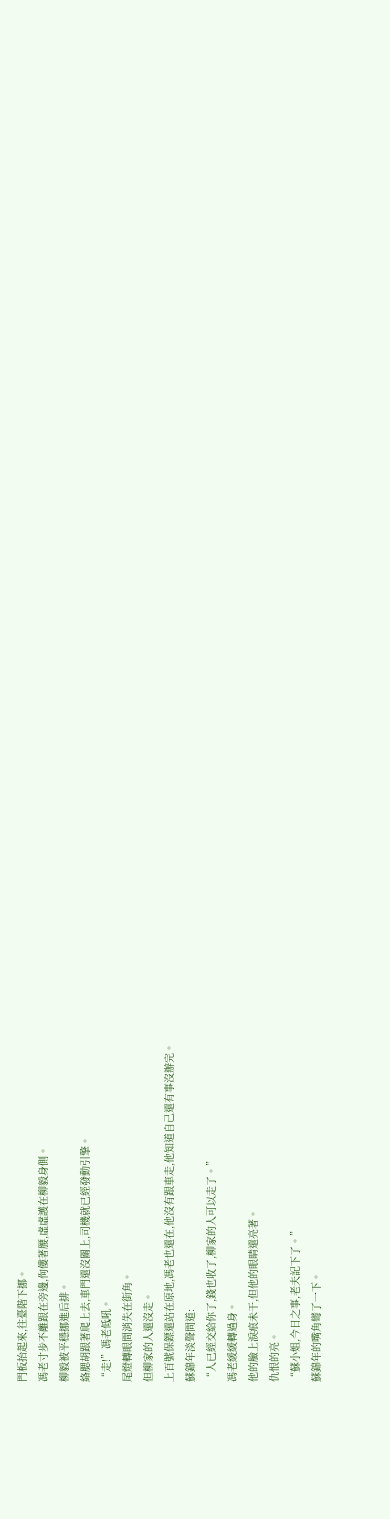門板抬起來,往臺階下挪。
馮老寸步不離跟在旁邊,佝僂著腰,虛虛護在柳毅身側。
柳毅被平穩挪進后排。
絡腮胡跟著爬上去,車門還沒關上,司機就已經發動引擎。
“走!”馮老低吼。
尾燈轉眼間消失在街角。
但柳家的人還沒走。
上百號保鏢還站在原地,馮老也還在,他沒有跟車走,他知道自己還有事沒辦完。
蘇錦年淡聲問道:
“人已經交給你了,錢也收了,柳家的人可以走了。”
馮老緩緩轉過身。
他的臉上淚痕未干,但他的眼睛還亮著。
仇恨的亮。
“蘇小姐,今日之事,老夫記下了。”
蘇錦年的嘴角彎了一下。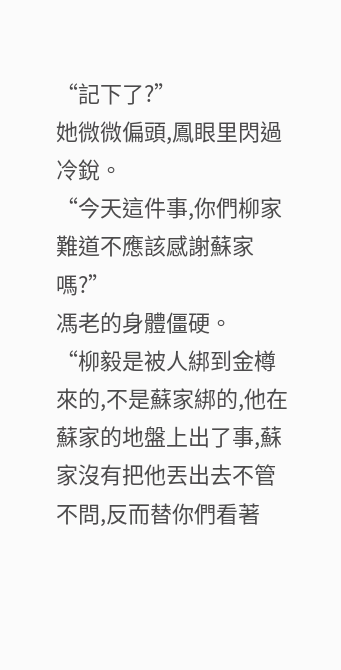“記下了?”
她微微偏頭,鳳眼里閃過冷銳。
“今天這件事,你們柳家難道不應該感謝蘇家嗎?”
馮老的身體僵硬。
“柳毅是被人綁到金樽來的,不是蘇家綁的,他在蘇家的地盤上出了事,蘇家沒有把他丟出去不管不問,反而替你們看著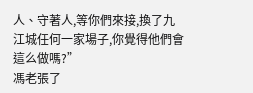人、守著人,等你們來接,換了九江城任何一家場子,你覺得他們會這么做嗎?”
馮老張了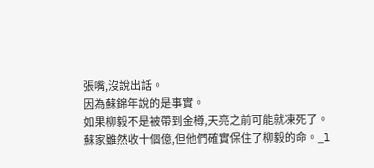張嘴,沒說出話。
因為蘇錦年說的是事實。
如果柳毅不是被帶到金樽,天亮之前可能就凍死了。
蘇家雖然收十個億,但他們確實保住了柳毅的命。_l